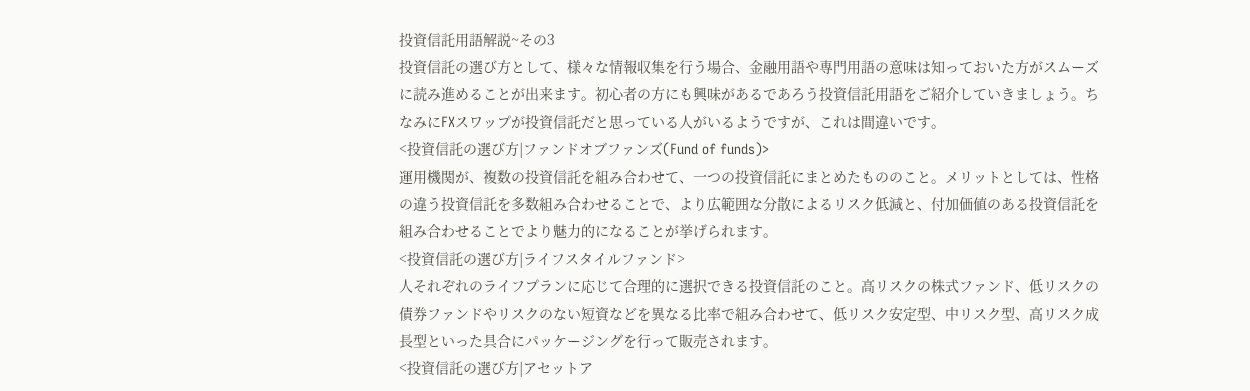投資信託用語解説~その3
投資信託の選び方として、様々な情報収集を行う場合、金融用語や専門用語の意味は知っておいた方がスムーズに読み進めることが出来ます。初心者の方にも興味があるであろう投資信託用語をご紹介していきましょう。ちなみにFXスワップが投資信託だと思っている人がいるようですが、これは間違いです。
<投資信託の選び方|ファンドオブファンズ(Fund of funds)>
運用機関が、複数の投資信託を組み合わせて、一つの投資信託にまとめたもののこと。メリットとしては、性格の違う投資信託を多数組み合わせることで、より広範囲な分散によるリスク低減と、付加価値のある投資信託を組み合わせることでより魅力的になることが挙げられます。
<投資信託の選び方|ライフスタイルファンド>
人それぞれのライフプランに応じて合理的に選択できる投資信託のこと。高リスクの株式ファンド、低リスクの債券ファンドやリスクのない短資などを異なる比率で組み合わせて、低リスク安定型、中リスク型、高リスク成長型といった具合にパッケージングを行って販売されます。
<投資信託の選び方|アセットア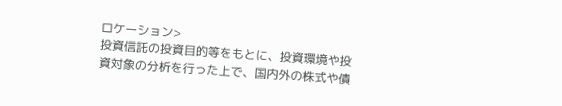ロケーション>
投資信託の投資目的等をもとに、投資環境や投資対象の分析を行った上で、国内外の株式や債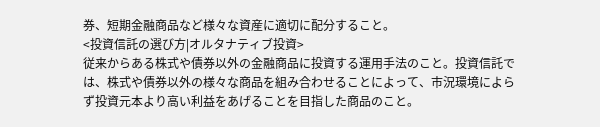券、短期金融商品など様々な資産に適切に配分すること。
<投資信託の選び方|オルタナティブ投資>
従来からある株式や債券以外の金融商品に投資する運用手法のこと。投資信託では、株式や債券以外の様々な商品を組み合わせることによって、市況環境によらず投資元本より高い利益をあげることを目指した商品のこと。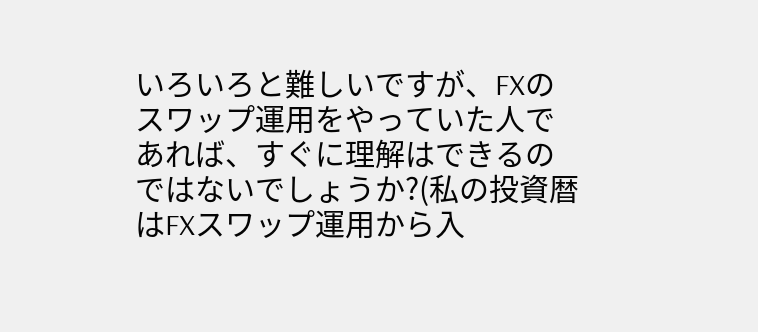いろいろと難しいですが、FXのスワップ運用をやっていた人であれば、すぐに理解はできるのではないでしょうか?(私の投資暦はFXスワップ運用から入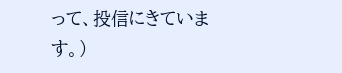って、投信にきています。)